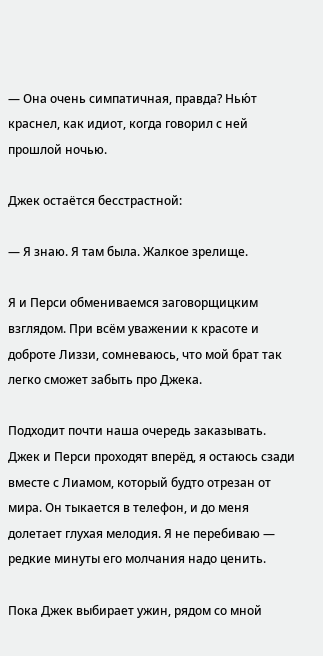— Она очень симпатичная, правда? Нью́т краснел, как идиот, когда говорил с ней прошлой ночью.

Джек остаётся бесстрастной:

— Я знаю. Я там была. Жалкое зрелище.

Я и Перси обмениваемся заговорщицким взглядом. При всём уважении к красоте и доброте Лиззи, сомневаюсь, что мой брат так легко сможет забыть про Джека.

Подходит почти наша очередь заказывать. Джек и Перси проходят вперёд, я остаюсь сзади вместе с Лиамом, который будто отрезан от мира. Он тыкается в телефон, и до меня долетает глухая мелодия. Я не перебиваю — редкие минуты его молчания надо ценить.

Пока Джек выбирает ужин, рядом со мной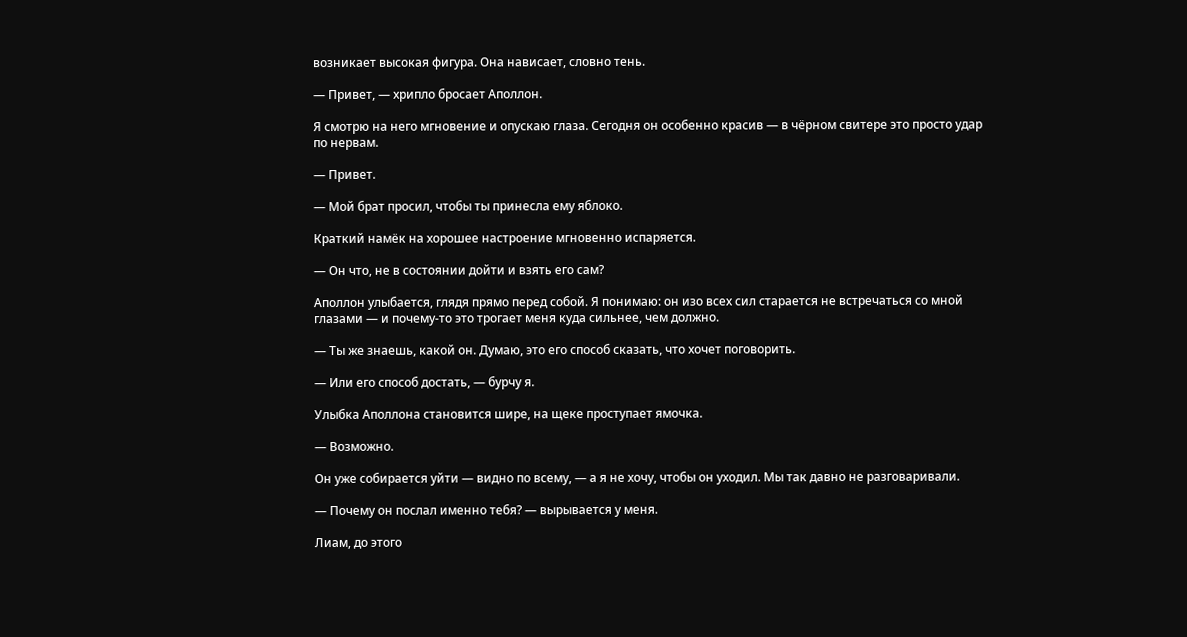возникает высокая фигура. Она нависает, словно тень.

— Привет, — хрипло бросает Аполлон.

Я смотрю на него мгновение и опускаю глаза. Сегодня он особенно красив — в чёрном свитере это просто удар по нервам.

— Привет.

— Мой брат просил, чтобы ты принесла ему яблоко.

Краткий намёк на хорошее настроение мгновенно испаряется.

— Он что, не в состоянии дойти и взять его сам?

Аполлон улыбается, глядя прямо перед собой. Я понимаю: он изо всех сил старается не встречаться со мной глазами — и почему-то это трогает меня куда сильнее, чем должно.

— Ты же знаешь, какой он. Думаю, это его способ сказать, что хочет поговорить.

— Или его способ достать, — бурчу я.

Улыбка Аполлона становится шире, на щеке проступает ямочка.

— Возможно.

Он уже собирается уйти — видно по всему, — а я не хочу, чтобы он уходил. Мы так давно не разговаривали.

— Почему он послал именно тебя? — вырывается у меня.

Лиам, до этого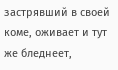застрявший в своей коме, оживает и тут же бледнеет,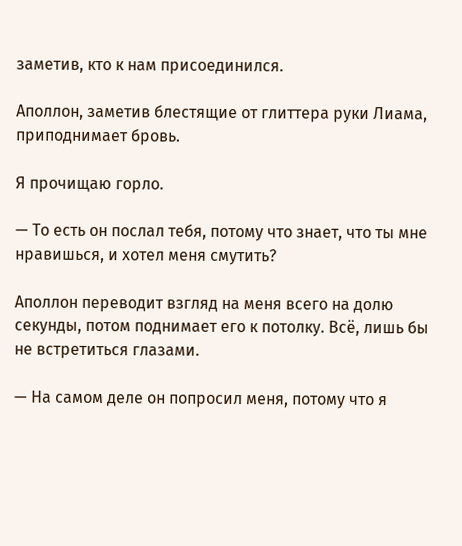заметив, кто к нам присоединился.

Аполлон, заметив блестящие от глиттера руки Лиама, приподнимает бровь.

Я прочищаю горло.

— То есть он послал тебя, потому что знает, что ты мне нравишься, и хотел меня смутить?

Аполлон переводит взгляд на меня всего на долю секунды, потом поднимает его к потолку. Всё, лишь бы не встретиться глазами.

— На самом деле он попросил меня, потому что я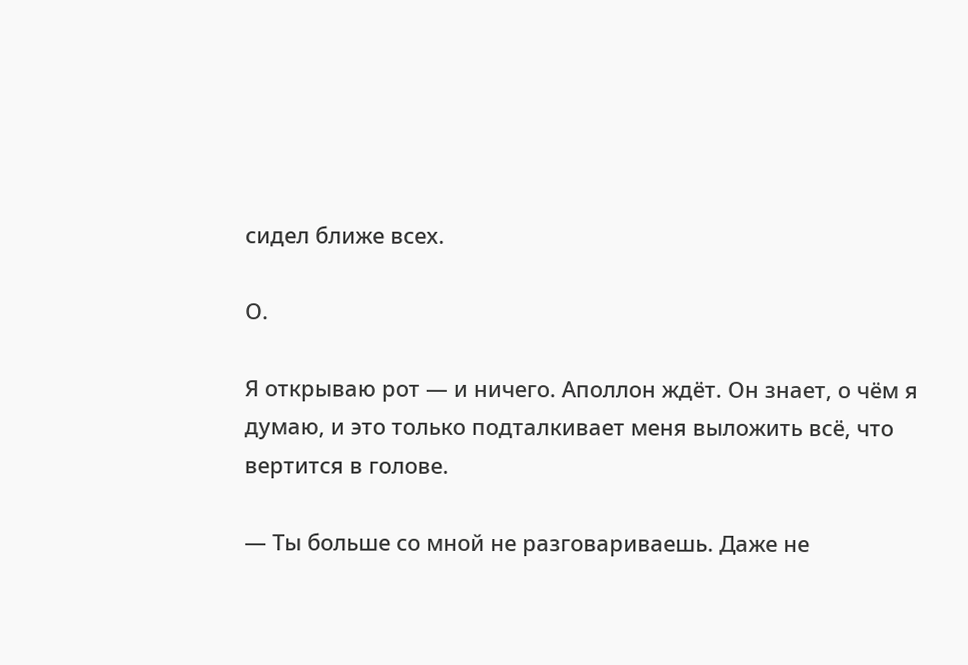сидел ближе всех.

О.

Я открываю рот — и ничего. Аполлон ждёт. Он знает, о чём я думаю, и это только подталкивает меня выложить всё, что вертится в голове.

— Ты больше со мной не разговариваешь. Даже не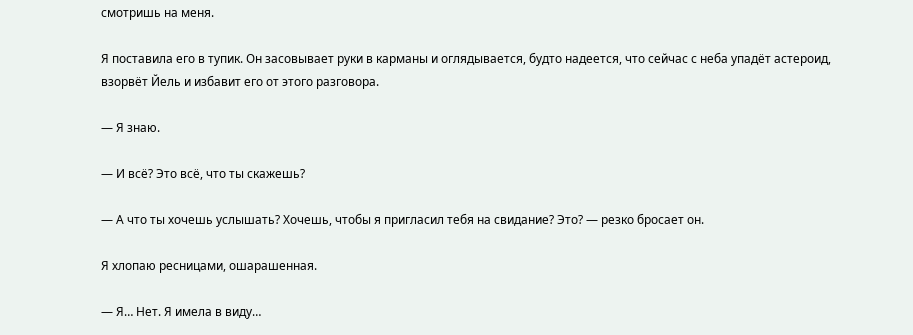смотришь на меня.

Я поставила его в тупик. Он засовывает руки в карманы и оглядывается, будто надеется, что сейчас с неба упадёт астероид, взорвёт Йель и избавит его от этого разговора.

— Я знаю.

— И всё? Это всё, что ты скажешь?

— А что ты хочешь услышать? Хочешь, чтобы я пригласил тебя на свидание? Это? — резко бросает он.

Я хлопаю ресницами, ошарашенная.

— Я… Нет. Я имела в виду…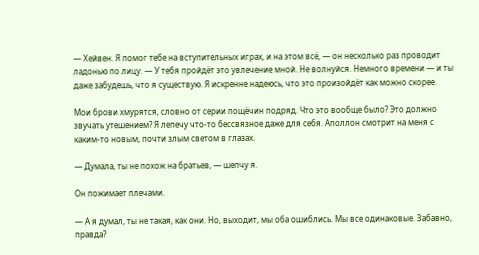— Хейвен. Я помог тебе на вступительных играх, и на этом всё, — он несколько раз проводит ладонью по лицу. — У тебя пройдёт это увлечение мной. Не волнуйся. Немного времени — и ты даже забудешь, что я существую. Я искренне надеюсь, что это произойдёт как можно скорее.

Мои брови хмурятся, словно от серии пощёчин подряд. Что это вообще было? Это должно звучать утешением? Я лепечу что-то бессвязное даже для себя. Аполлон смотрит на меня с каким-то новым, почти злым светом в глазах.

— Думала, ты не похож на братьев, — шепчу я.

Он пожимает плечами.

— А я думал, ты не такая, как они. Но, выходит, мы оба ошиблись. Мы все одинаковые. Забавно, правда?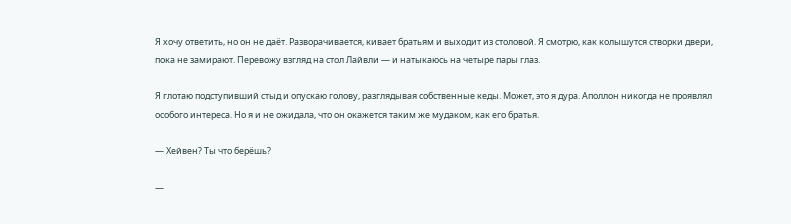Я хочу ответить, но он не даёт. Разворачивается, кивает братьям и выходит из столовой. Я смотрю, как колышутся створки двери, пока не замирают. Перевожу взгляд на стол Лайвли — и натыкаюсь на четыре пары глаз.

Я глотаю подступивший стыд и опускаю голову, разглядывая собственные кеды. Может, это я дура. Аполлон никогда не проявлял особого интереса. Но я и не ожидала, что он окажется таким же мудаком, как его братья.

— Хейвен? Ты что берёшь?

—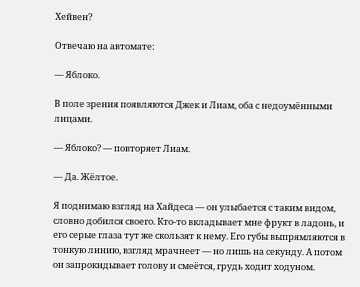Хейвен?

Отвечаю на автомате:

— Яблоко.

В поле зрения появляются Джек и Лиам, оба с недоумёнными лицами.

— Яблоко? — повторяет Лиам.

— Да. Жёлтое.

Я поднимаю взгляд на Хайдеса — он улыбается с таким видом, словно добился своего. Кто-то вкладывает мне фрукт в ладонь, и его серые глаза тут же скользят к нему. Его губы выпрямляются в тонкую линию, взгляд мрачнеет — но лишь на секунду. А потом он запрокидывает голову и смеётся, грудь ходит ходуном.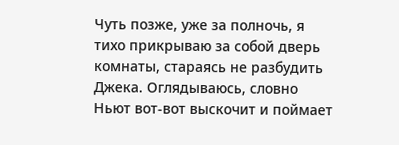Чуть позже, уже за полночь, я тихо прикрываю за собой дверь комнаты, стараясь не разбудить Джека. Оглядываюсь, словно Ньют вот-вот выскочит и поймает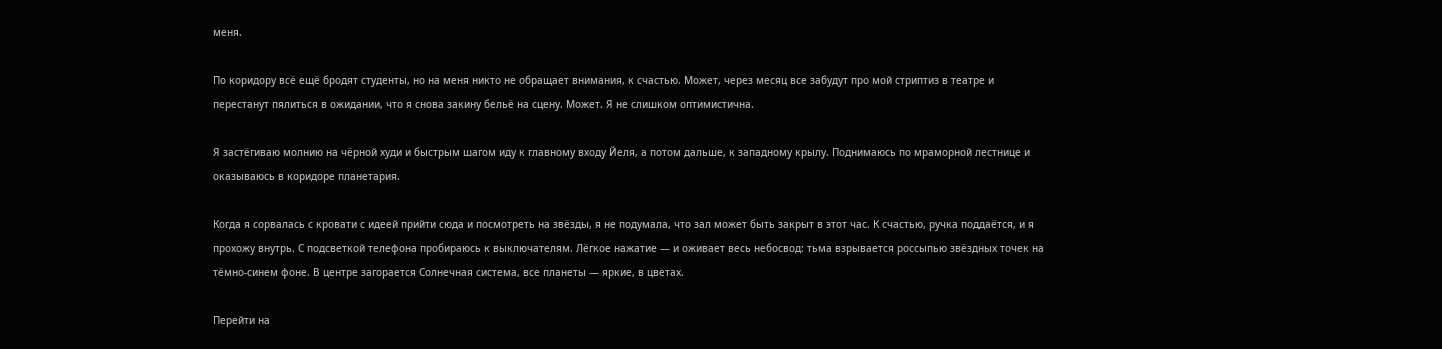меня.

По коридору всё ещё бродят студенты, но на меня никто не обращает внимания, к счастью. Может, через месяц все забудут про мой стриптиз в театре и перестанут пялиться в ожидании, что я снова закину бельё на сцену. Может. Я не слишком оптимистична.

Я застёгиваю молнию на чёрной худи и быстрым шагом иду к главному входу Йеля, а потом дальше, к западному крылу. Поднимаюсь по мраморной лестнице и оказываюсь в коридоре планетария.

Когда я сорвалась с кровати с идеей прийти сюда и посмотреть на звёзды, я не подумала, что зал может быть закрыт в этот час. К счастью, ручка поддаётся, и я прохожу внутрь. С подсветкой телефона пробираюсь к выключателям. Лёгкое нажатие — и оживает весь небосвод: тьма взрывается россыпью звёздных точек на тёмно-синем фоне. В центре загорается Солнечная система, все планеты — яркие, в цветах.

Перейти на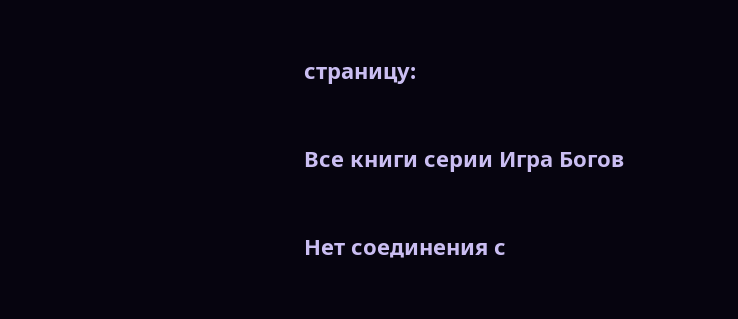страницу:

Все книги серии Игра Богов

Нет соединения с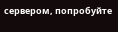сервером, попробуйте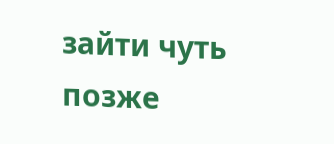зайти чуть позже